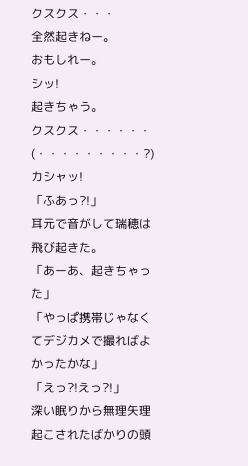クスクス・・・
全然起きねー。
おもしれー。
シッ!
起きちゃう。
クスクス・・・・・・
(・・・・・・・・・?)
カシャッ!
「ふあっ?!」
耳元で音がして瑞穂は飛び起きた。
「あーあ、起きちゃった」
「やっぱ携帯じゃなくてデジカメで撮ればよかったかな」
「えっ?!えっ?!」
深い眠りから無理矢理起こされたばかりの頭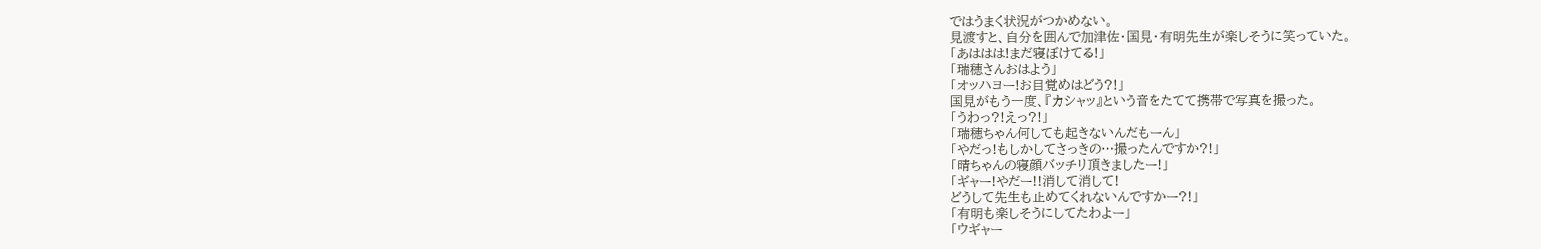ではうまく状況がつかめない。
見渡すと、自分を囲んで加津佐・国見・有明先生が楽しそうに笑っていた。
「あははは!まだ寝ぼけてる!」
「瑞穂さんおはよう」
「オッハヨー!お目覚めはどう?!」
国見がもう一度、『カシャッ』という音をたてて携帯で写真を撮った。
「うわっ?!えっ?!」
「瑞穂ちゃん何しても起きないんだもーん」
「やだっ!もしかしてさっきの…撮ったんですか?!」
「晴ちゃんの寝顔バッチリ頂きましたー!」
「ギャー!やだー!!消して消して!
どうして先生も止めてくれないんですかー?!」
「有明も楽しそうにしてたわよー」
「ウギャー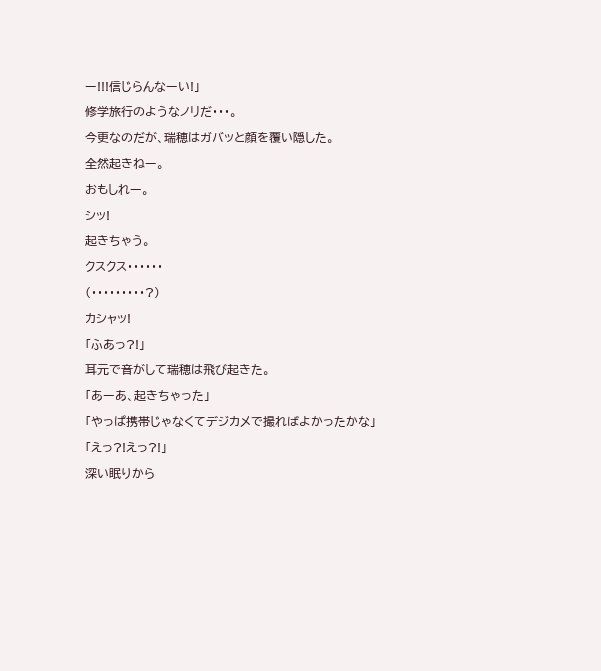ー!!!信じらんなーい!」
修学旅行のようなノリだ・・・。
今更なのだが、瑞穂はガバッと顔を覆い隠した。
全然起きねー。
おもしれー。
シッ!
起きちゃう。
クスクス・・・・・・
(・・・・・・・・・?)
カシャッ!
「ふあっ?!」
耳元で音がして瑞穂は飛び起きた。
「あーあ、起きちゃった」
「やっぱ携帯じゃなくてデジカメで撮ればよかったかな」
「えっ?!えっ?!」
深い眠りから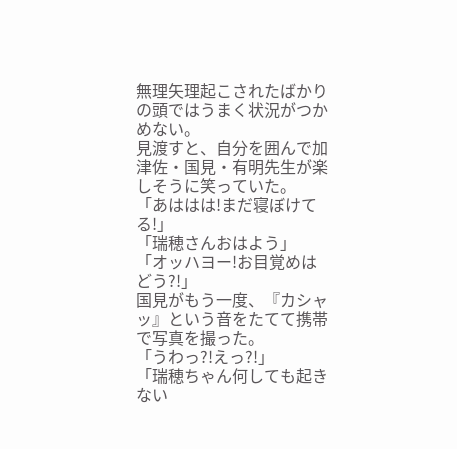無理矢理起こされたばかりの頭ではうまく状況がつかめない。
見渡すと、自分を囲んで加津佐・国見・有明先生が楽しそうに笑っていた。
「あははは!まだ寝ぼけてる!」
「瑞穂さんおはよう」
「オッハヨー!お目覚めはどう?!」
国見がもう一度、『カシャッ』という音をたてて携帯で写真を撮った。
「うわっ?!えっ?!」
「瑞穂ちゃん何しても起きない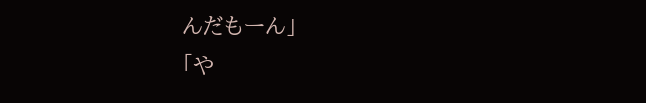んだもーん」
「や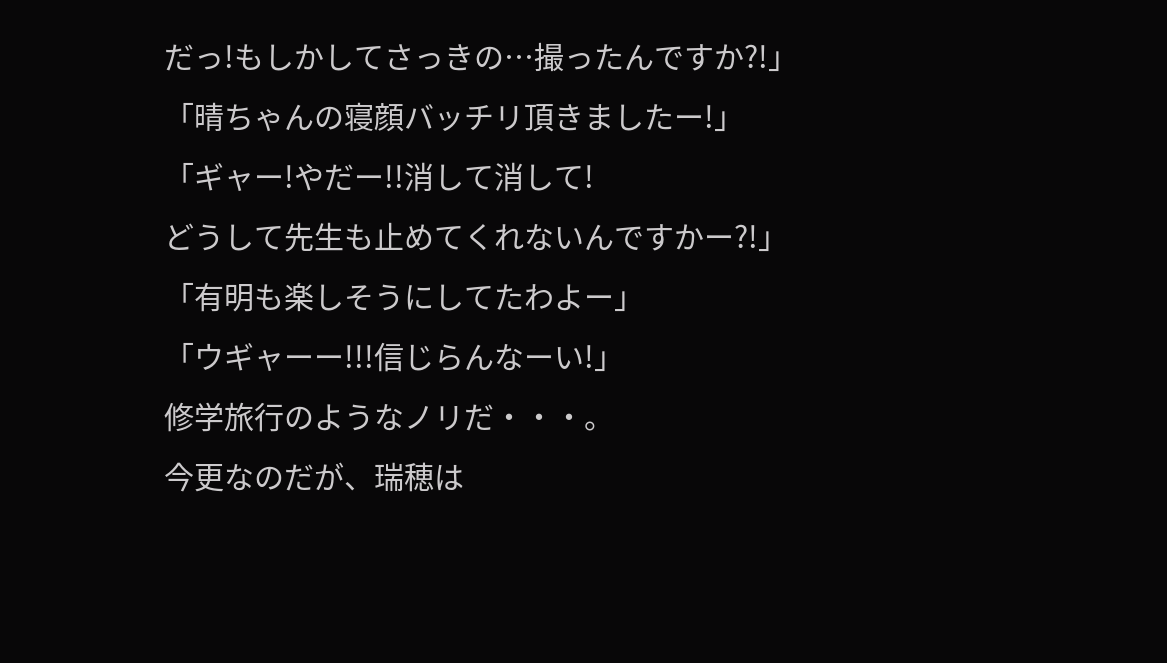だっ!もしかしてさっきの…撮ったんですか?!」
「晴ちゃんの寝顔バッチリ頂きましたー!」
「ギャー!やだー!!消して消して!
どうして先生も止めてくれないんですかー?!」
「有明も楽しそうにしてたわよー」
「ウギャーー!!!信じらんなーい!」
修学旅行のようなノリだ・・・。
今更なのだが、瑞穂は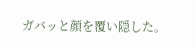ガバッと顔を覆い隠した。